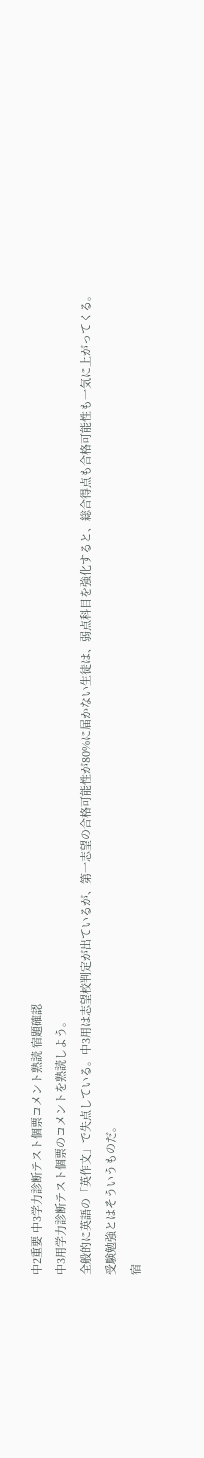中2重要 中3学力診断テスト個票コメント熟読 宿題確認
中3用学力診断テスト個票のコメントを熟読しよう。
全般的に英語の「英作文」で失点している。中3用は志望校判定が出ているが、第一志望の合格可能性が80%に届かない生徒は、弱点科目を強化すると、総合得点も合格可能性も一気に上がってくる。
受験勉強とはそういうものだ。
宿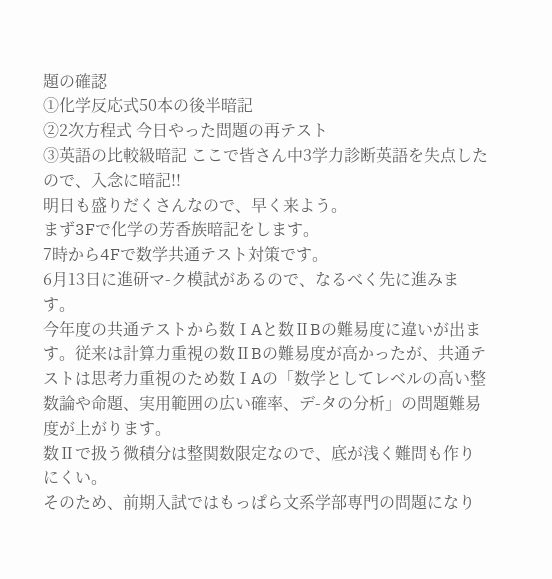題の確認
①化学反応式50本の後半暗記
②2次方程式 今日やった問題の再テスト
③英語の比較級暗記 ここで皆さん中3学力診断英語を失点したので、入念に暗記!!
明日も盛りだくさんなので、早く来よう。
まず3Fで化学の芳香族暗記をします。
7時から4Fで数学共通テスト対策です。
6月13日に進研マ-ク模試があるので、なるべく先に進みます。
今年度の共通テストから数ⅠAと数ⅡBの難易度に違いが出ます。従来は計算力重視の数ⅡBの難易度が高かったが、共通テストは思考力重視のため数ⅠAの「数学としてレベルの高い整数論や命題、実用範囲の広い確率、デ-タの分析」の問題難易度が上がります。
数Ⅱで扱う微積分は整関数限定なので、底が浅く難問も作りにくい。
そのため、前期入試ではもっぱら文系学部専門の問題になり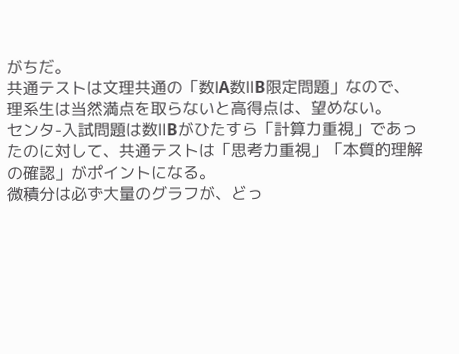がちだ。
共通テストは文理共通の「数ⅠA数ⅡB限定問題」なので、理系生は当然満点を取らないと高得点は、望めない。
センタ-入試問題は数ⅡBがひたすら「計算力重視」であったのに対して、共通テストは「思考力重視」「本質的理解の確認」がポイントになる。
微積分は必ず大量のグラフが、どっ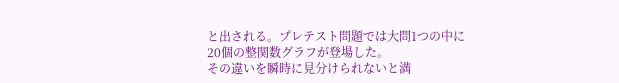と出される。プレテスト問題では大問1つの中に20個の整関数グラフが登場した。
その違いを瞬時に見分けられないと満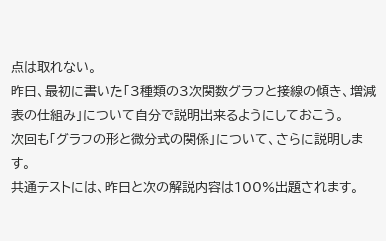点は取れない。
昨日、最初に書いた「3種類の3次関数グラフと接線の傾き、増減表の仕組み」について自分で説明出来るようにしておこう。
次回も「グラフの形と微分式の関係」について、さらに説明します。
共通テストには、昨日と次の解説内容は100%出題されます。